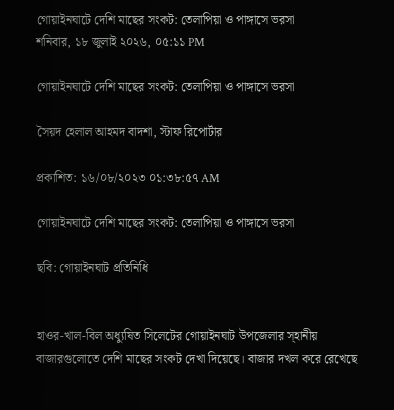গোয়াইনঘাটে দেশি মাছের সংকট: তেলাপিয়া ও পাঙ্গাসে ভরসা
শনিবার, ১৮ জুলাই ২০২৬, ০৫:১১ PM

গোয়াইনঘাটে দেশি মাছের সংকট: তেলাপিয়া ও পাঙ্গাসে ভরসা

সৈয়দ হেলাল আহমদ বাদশা, স্টাফ রিপোর্টার

প্রকাশিত: ১৬/০৮/২০২৩ ০১:৩৮:৫৭ AM

গোয়াইনঘাটে দেশি মাছের সংকট: তেলাপিয়া ও পাঙ্গাসে ভরসা

ছবি: গোয়াইনঘাট প্রতিনিধি


হাওর-খাল-বিল অধ্যুষিত সিলেটের গোয়াইনঘাট উপজেলার স্হানীয়  বাজারগুলোতে দেশি মাছের সংকট দেখা দিয়েছে। বাজার দখল করে রেখেছে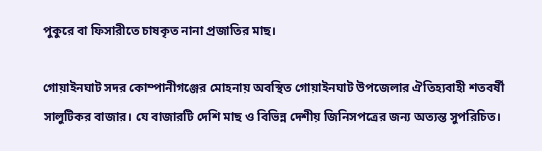পুকুরে বা ফিসারীতে চাষকৃত নানা প্রজাতির মাছ।

গোয়াইনঘাট সদর কোম্পানীগঞ্জের মোহনায় অবস্থিত গোয়াইনঘাট উপজেলার ঐতিহ্যবাহী শতবর্ষী সালুটিকর বাজার। যে বাজারটি দেশি মাছ ও বিভিন্ন দেশীয় জিনিসপত্রের জন্য অত্যন্ত সুপরিচিত।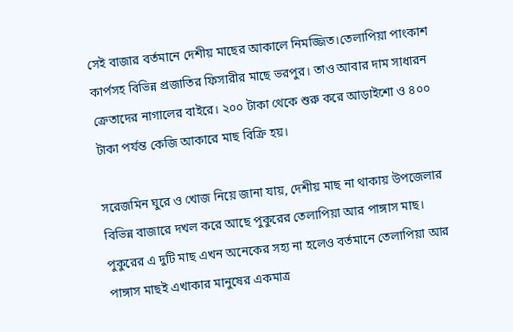সেই বাজার বর্তমানে দেশীয় মাছের আকালে নিমজ্জিত।তেলাপিয়া পাংকাশ কার্পসহ বিভিন্ন প্রজাতির ফিসারীর মাছে ভরপুর। তাও আবার দাম সাধারন ক্রেতাদের নাগালের বাইরে। ২০০ টাকা থেকে শুরু করে আড়াইশো ও ৪০০ টাকা পর্যন্ত কেজি আকারে মাছ বিক্রি হয়।

সরেজমিন ঘুরে ও খোজ নিয়ে জানা যায়, দেশীয় মাছ না থাকায় উপজেলার বিভিন্ন বাজারে দখল করে আছে পুকুরের তেলাপিয়া আর পাঙ্গাস মাছ। পুকুরের এ দুটি মাছ এখন অনেকের সহ্য না হলেও বর্তমানে তেলাপিয়া আর পাঙ্গাস মাছই এখাকার মানুষের একমাত্র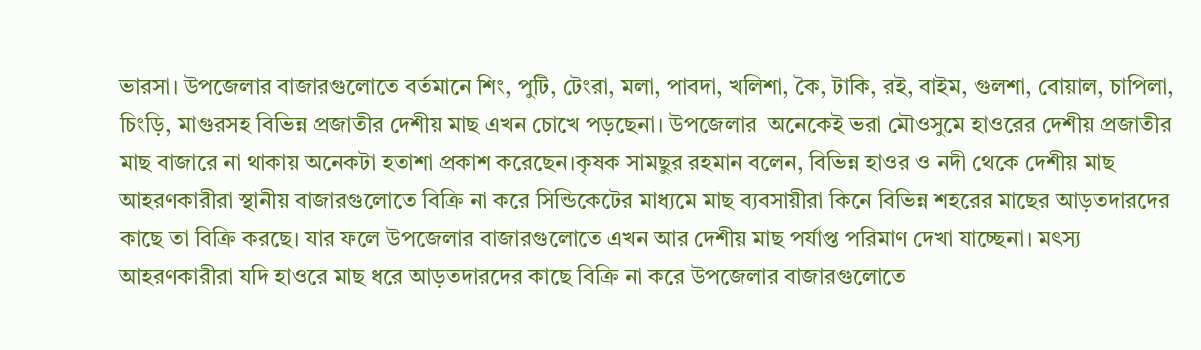ভারসা। উপজেলার বাজারগুলোতে বর্তমানে শিং, পুটি, টেংরা, মলা, পাবদা, খলিশা, কৈ, টাকি, রই, বাইম, গুলশা, বোয়াল, চাপিলা, চিংড়ি, মাগুরসহ বিভিন্ন প্রজাতীর দেশীয় মাছ এখন চোখে পড়ছেনা। উপজেলার  অনেকেই ভরা মৌওসুমে হাওরের দেশীয় প্রজাতীর মাছ বাজারে না থাকায় অনেকটা হতাশা প্রকাশ করেছেন।কৃষক সামছুর রহমান বলেন, বিভিন্ন হাওর ও নদী থেকে দেশীয় মাছ আহরণকারীরা স্থানীয় বাজারগুলোতে বিক্রি না করে সিন্ডিকেটের মাধ্যমে মাছ ব্যবসায়ীরা কিনে বিভিন্ন শহরের মাছের আড়তদারদের কাছে তা বিক্রি করছে। যার ফলে উপজেলার বাজারগুলোতে এখন আর দেশীয় মাছ পর্যাপ্ত পরিমাণ দেখা যাচ্ছেনা। মৎস্য আহরণকারীরা যদি হাওরে মাছ ধরে আড়তদারদের কাছে বিক্রি না করে উপজেলার বাজারগুলোতে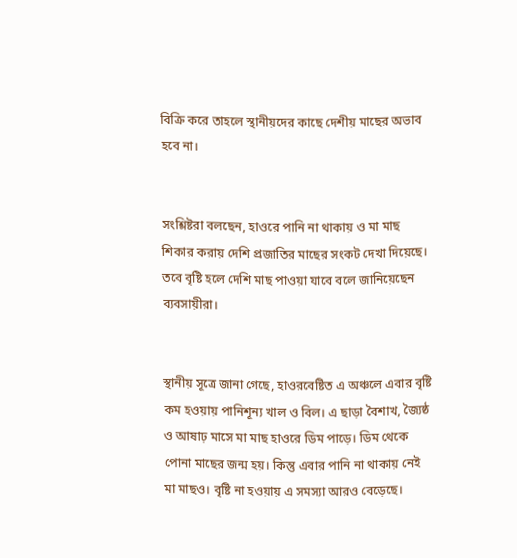বিক্রি করে তাহলে স্থানীয়দের কাছে দেশীয় মাছের অভাব হবে না।


সংশ্লিষ্টরা বলছেন, হাওরে পানি না থাকায় ও মা মাছ শিকার করায় দেশি প্রজাতির মাছের সংকট দেখা দিয়েছে। তবে বৃষ্টি হলে দেশি মাছ পাওয়া যাবে বলে জানিয়েছেন ব্যবসায়ীরা।


স্থানীয় সূত্রে জানা গেছে, হাওরবেষ্টিত এ অঞ্চলে এবার বৃষ্টি কম হওয়ায় পানিশূন্য খাল ও বিল। এ ছাড়া বৈশাখ, জ্যৈষ্ঠ ও আষাঢ় মাসে মা মাছ হাওরে ডিম পাড়ে। ডিম থেকে পোনা মাছের জন্ম হয়। কিন্তু এবার পানি না থাকায় নেই মা মাছও। বৃষ্টি না হওয়ায় এ সমস্যা আরও বেড়েছে।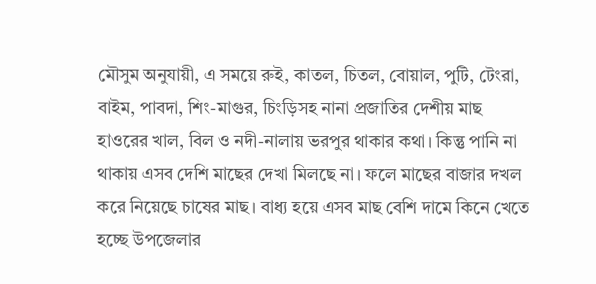মৌসুম অনুযায়ী, এ সময়ে রুই, কাতল, চিতল, বোয়াল, পুটি, টেংরা, বাইম, পাবদা, শিং-মাগুর, চিংড়িসহ নানা প্রজাতির দেশীয় মাছ হাওরের খাল, বিল ও নদী-নালায় ভরপুর থাকার কথা। কিন্তু পানি না থাকায় এসব দেশি মাছের দেখা মিলছে না। ফলে মাছের বাজার দখল করে নিয়েছে চাষের মাছ। বাধ্য হয়ে এসব মাছ বেশি দামে কিনে খেতে হচ্ছে উপজেলার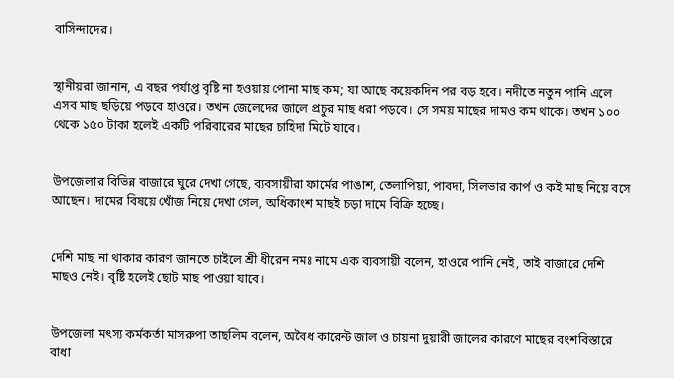বাসিন্দাদের।


স্থানীয়রা জানান, এ বছর পর্যাপ্ত বৃষ্টি না হওয়ায় পোনা মাছ কম; যা আছে কয়েকদিন পর বড় হবে। নদীতে নতুন পানি এলে এসব মাছ ছড়িয়ে পড়বে হাওরে। তখন জেলেদের জালে প্রচুর মাছ ধরা পড়বে। সে সময় মাছের দামও কম থাকে। তখন ১০০ থেকে ১৫০ টাকা হলেই একটি পরিবারের মাছের চাহিদা মিটে যাবে।


উপজেলার বিভিন্ন বাজারে ঘুরে দেখা গেছে, ব্যবসায়ীরা ফার্মের পাঙাশ, তেলাপিয়া, পাবদা, সিলভার কার্প ও কই মাছ নিয়ে বসে আছেন। দামের বিষয়ে খোঁজ নিয়ে দেখা গেল, অধিকাংশ মাছই চড়া দামে বিক্রি হচ্ছে।


দেশি মাছ না থাকার কারণ জানতে চাইলে শ্রী ধীরেন নমঃ নামে এক ব্যবসায়ী বলেন, হাওরে পানি নেই, তাই বাজারে দেশি মাছও নেই। বৃষ্টি হলেই ছোট মাছ পাওয়া যাবে।


উপজেলা মৎস্য কর্মকর্তা মাসরুপা তাছলিম বলেন, অবৈধ কারেন্ট জাল ও চায়না দুয়ারী জালের কারণে মাছের বংশবিস্তারে বাধা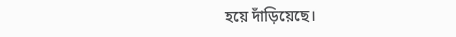হয়ে দাঁড়িয়েছে।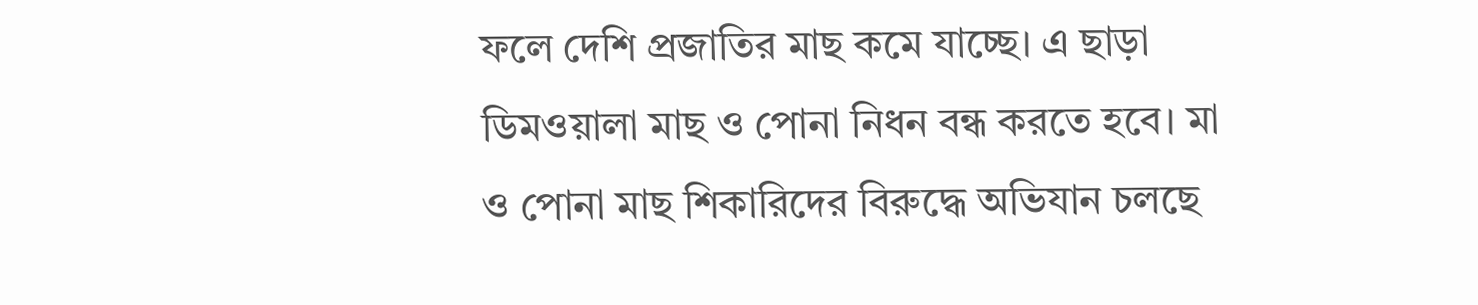ফলে দেশি প্রজাতির মাছ কমে যাচ্ছে। এ ছাড়া ডিমওয়ালা মাছ ও পোনা নিধন বন্ধ করতে হবে। মা ও পোনা মাছ শিকারিদের বিরুদ্ধে অভিযান চলছে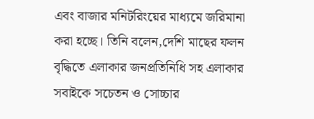এবং বাজার মনিটরিংয়ের মাধ্যমে জরিমানা করা হচ্ছে। তিনি বলেন,দেশি মাছের ফলন বৃদ্ধিতে এলাকার জনপ্রতিনিধি সহ এলাকার  সবাইকে সচেতন ও সোচ্চার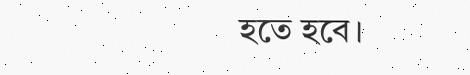হতে হবে।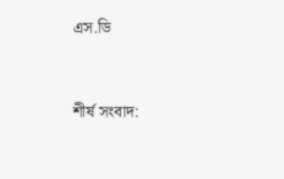এস.ডি



শীর্ষ সংবাদ: